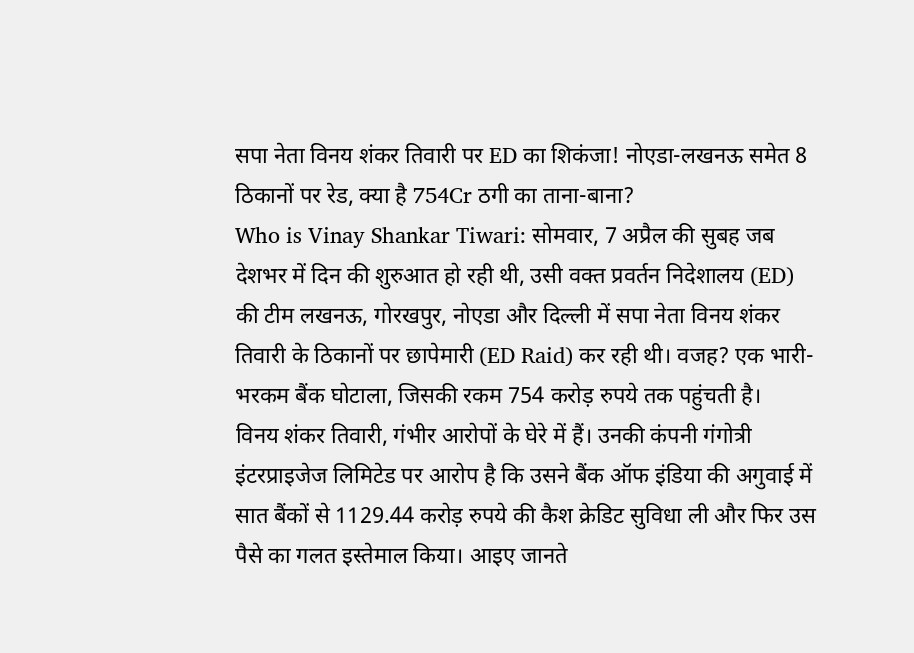सपा नेता विनय शंकर तिवारी पर ED का शिकंजा! नोएडा-लखनऊ समेत 8 ठिकानों पर रेड, क्या है 754Cr ठगी का ताना-बाना?
Who is Vinay Shankar Tiwari: सोमवार, 7 अप्रैल की सुबह जब देशभर में दिन की शुरुआत हो रही थी, उसी वक्त प्रवर्तन निदेशालय (ED) की टीम लखनऊ, गोरखपुर, नोएडा और दिल्ली में सपा नेता विनय शंकर तिवारी के ठिकानों पर छापेमारी (ED Raid) कर रही थी। वजह? एक भारी-भरकम बैंक घोटाला, जिसकी रकम 754 करोड़ रुपये तक पहुंचती है।
विनय शंकर तिवारी, गंभीर आरोपों के घेरे में हैं। उनकी कंपनी गंगोत्री इंटरप्राइजेज लिमिटेड पर आरोप है कि उसने बैंक ऑफ इंडिया की अगुवाई में सात बैंकों से 1129.44 करोड़ रुपये की कैश क्रेडिट सुविधा ली और फिर उस पैसे का गलत इस्तेमाल किया। आइए जानते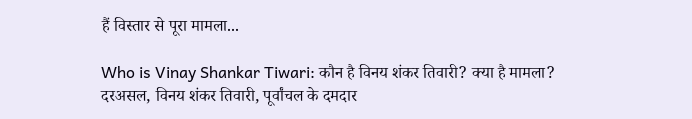हैं विस्तार से पूरा मामला...

Who is Vinay Shankar Tiwari: कौन है विनय शंकर तिवारी? क्या है मामला?
दरअसल, विनय शंकर तिवारी, पूर्वांचल के दमदार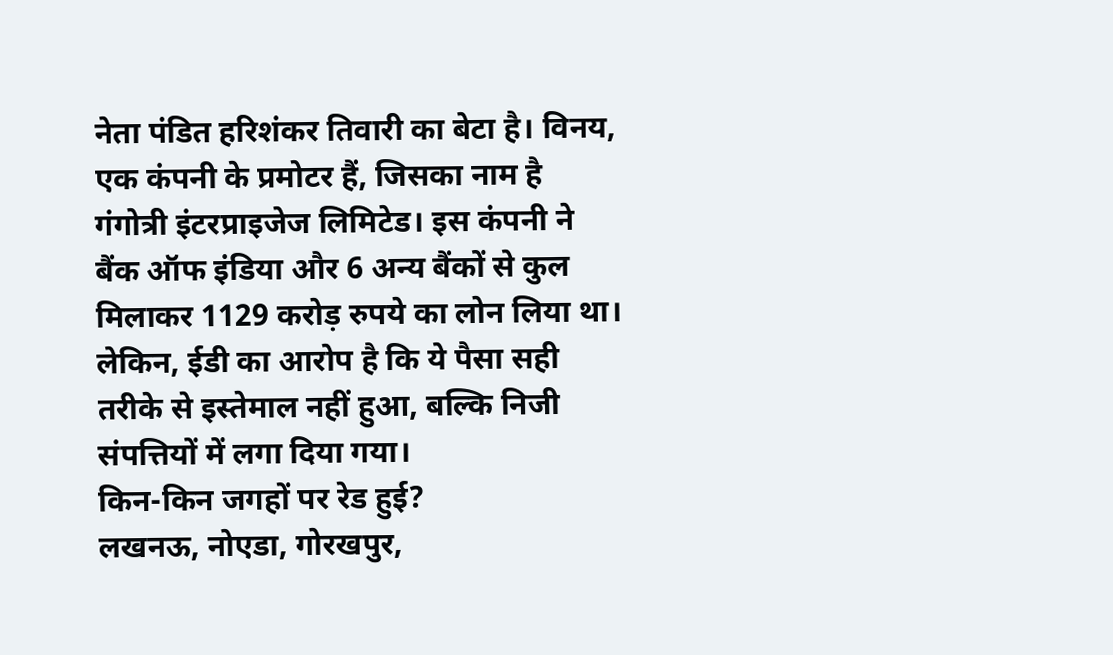नेता पंडित हरिशंकर तिवारी का बेटा है। विनय, एक कंपनी के प्रमोटर हैं, जिसका नाम है गंगोत्री इंटरप्राइजेज लिमिटेड। इस कंपनी ने बैंक ऑफ इंडिया और 6 अन्य बैंकों से कुल मिलाकर 1129 करोड़ रुपये का लोन लिया था। लेकिन, ईडी का आरोप है कि ये पैसा सही तरीके से इस्तेमाल नहीं हुआ, बल्कि निजी संपत्तियों में लगा दिया गया।
किन-किन जगहों पर रेड हुई?
लखनऊ, नोएडा, गोरखपुर,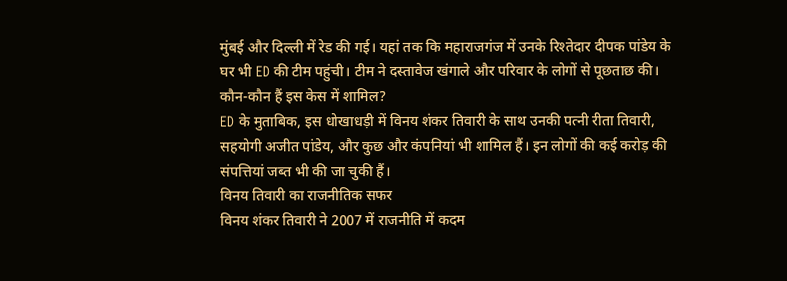मुंबई और दिल्ली में रेड की गई। यहां तक कि महाराजगंज में उनके रिश्तेदार दीपक पांडेय के घर भी ED की टीम पहुंची। टीम ने दस्तावेज खंगाले और परिवार के लोगों से पूछताछ की।
कौन-कौन हैं इस केस में शामिल?
ED के मुताबिक, इस धोखाधड़ी में विनय शंकर तिवारी के साथ उनकी पत्नी रीता तिवारी, सहयोगी अजीत पांडेय, और कुछ और कंपनियां भी शामिल हैं। इन लोगों की कई करोड़ की संपत्तियां जब्त भी की जा चुकी हैं।
विनय तिवारी का राजनीतिक सफर
विनय शंकर तिवारी ने 2007 में राजनीति में कदम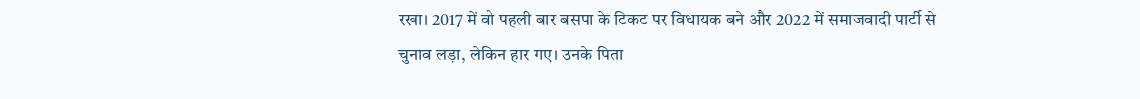रखा। 2017 में वो पहली बार बसपा के टिकट पर विधायक बने और 2022 में समाजवादी पार्टी से चुनाव लड़ा, लेकिन हार गए। उनके पिता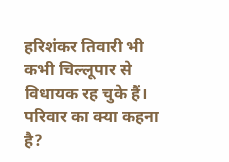हरिशंकर तिवारी भी कभी चिल्लूपार से विधायक रह चुके हैं।
परिवार का क्या कहना है?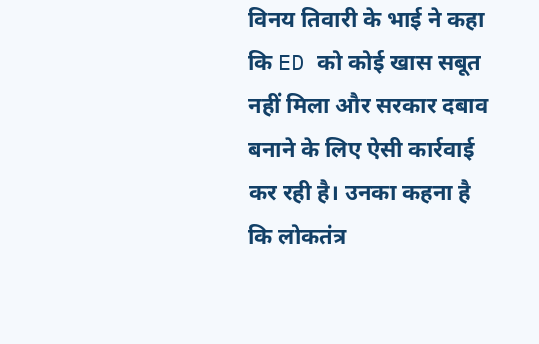विनय तिवारी के भाई ने कहा कि ED को कोई खास सबूत नहीं मिला और सरकार दबाव बनाने के लिए ऐसी कार्रवाई कर रही है। उनका कहना है कि लोकतंत्र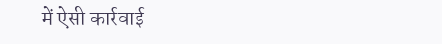में ऐसी कार्रवाई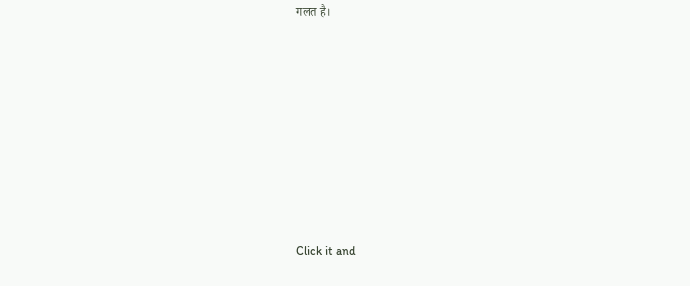गलत है।












Click it and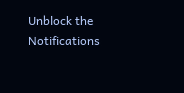Unblock the Notifications